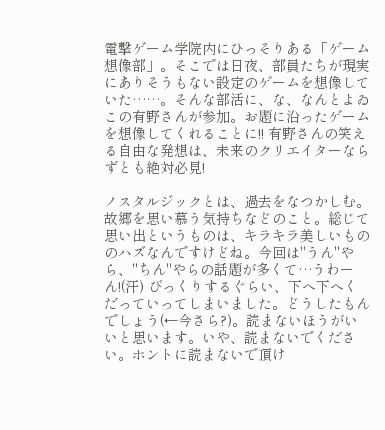電撃ゲーム学院内にひっそりある「ゲーム想像部」。そこでは日夜、部員たちが現実にありそうもない設定のゲームを想像していた……。そんな部活に、な、なんとよゐこの有野さんが参加。お題に沿ったゲームを想像してくれることに!! 有野さんの笑える自由な発想は、未来のクリエイターならずとも絶対必見!

ノスタルジックとは、過去をなつかしむ。故郷を思い慕う気持ちなどのこと。総じて思い出というものは、キラキラ美しいもののハズなんですけどね。今回は"うん"やら、"ちん"やらの話題が多くて…うわーん!(汗) びっくりするぐらい、下へ下へくだっていってしまいました。どうしたもんでしょう(←今さら?)。読まないほうがいいと思います。いや、読まないでください。ホントに読まないで頂け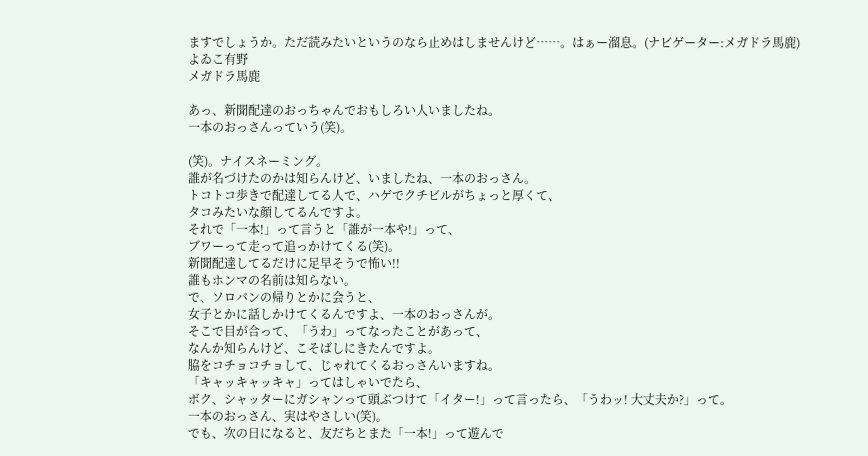ますでしょうか。ただ読みたいというのなら止めはしませんけど……。はぁー溜息。(ナビゲーター:メガドラ馬鹿)
よゐこ有野
メガドラ馬鹿

あっ、新聞配達のおっちゃんでおもしろい人いましたね。
一本のおっさんっていう(笑)。

(笑)。ナイスネーミング。
誰が名づけたのかは知らんけど、いましたね、一本のおっさん。
トコトコ歩きで配達してる人で、ハゲでクチビルがちょっと厚くて、
タコみたいな顔してるんですよ。
それで「一本!」って言うと「誰が一本や!」って、
ブワーって走って追っかけてくる(笑)。
新聞配達してるだけに足早そうで怖い!!
誰もホンマの名前は知らない。
で、ソロバンの帰りとかに会うと、
女子とかに話しかけてくるんですよ、一本のおっさんが。
そこで目が合って、「うわ」ってなったことがあって、
なんか知らんけど、こそばしにきたんですよ。
脇をコチョコチョして、じゃれてくるおっさんいますね。
「キャッキャッキャ」ってはしゃいでたら、
ボク、シャッターにガシャンって頭ぶつけて「イター!」って言ったら、「うわッ! 大丈夫か?」って。
一本のおっさん、実はやさしい(笑)。
でも、次の日になると、友だちとまた「一本!」って遊んで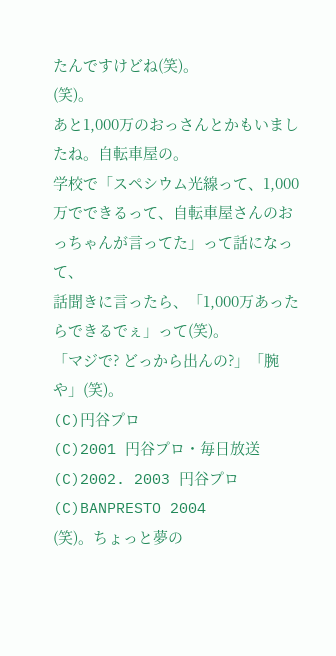たんですけどね(笑)。
(笑)。
あと1,000万のおっさんとかもいましたね。自転車屋の。
学校で「スペシウム光線って、1,000万でできるって、自転車屋さんのおっちゃんが言ってた」って話になって、
話聞きに言ったら、「1,000万あったらできるでぇ」って(笑)。
「マジで? どっから出んの?」「腕や」(笑)。
(C)円谷プロ
(C)2001 円谷プロ・毎日放送
(C)2002. 2003 円谷プロ
(C)BANPRESTO 2004
(笑)。ちょっと夢の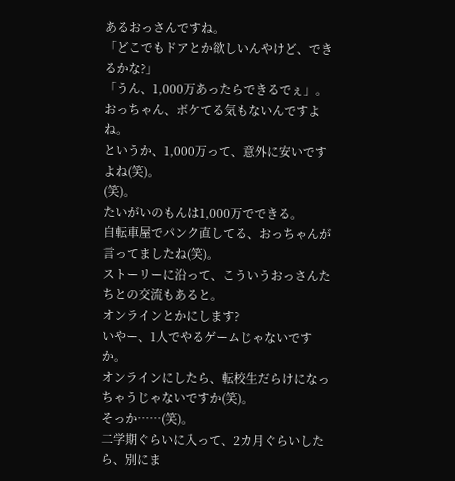あるおっさんですね。
「どこでもドアとか欲しいんやけど、できるかな?」
「うん、1,000万あったらできるでぇ」。
おっちゃん、ボケてる気もないんですよね。
というか、1,000万って、意外に安いですよね(笑)。
(笑)。
たいがいのもんは1,000万でできる。
自転車屋でパンク直してる、おっちゃんが言ってましたね(笑)。
ストーリーに沿って、こういうおっさんたちとの交流もあると。
オンラインとかにします?
いやー、1人でやるゲームじゃないですか。
オンラインにしたら、転校生だらけになっちゃうじゃないですか(笑)。
そっか……(笑)。
二学期ぐらいに入って、2カ月ぐらいしたら、別にま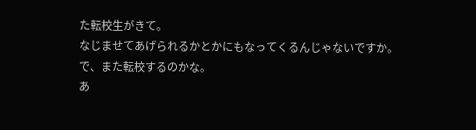た転校生がきて。
なじませてあげられるかとかにもなってくるんじゃないですか。
で、また転校するのかな。
あ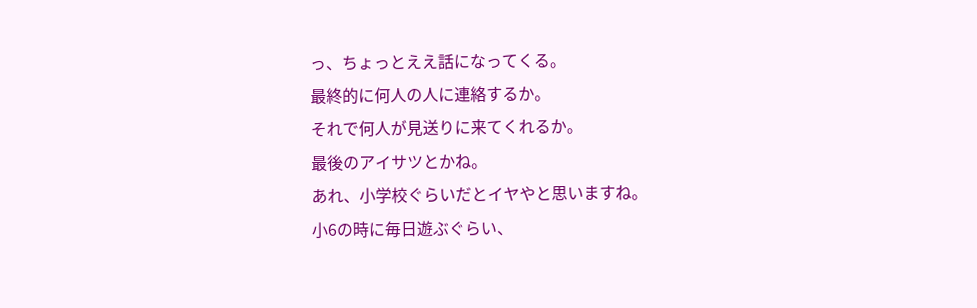っ、ちょっとええ話になってくる。
最終的に何人の人に連絡するか。
それで何人が見送りに来てくれるか。
最後のアイサツとかね。
あれ、小学校ぐらいだとイヤやと思いますね。
小6の時に毎日遊ぶぐらい、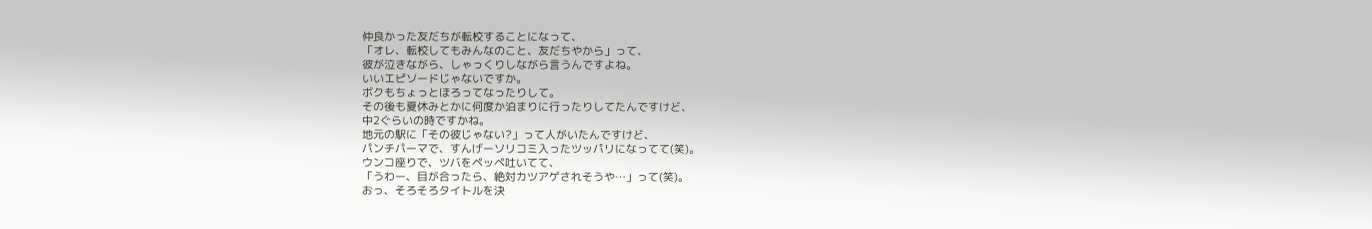仲良かった友だちが転校することになって、
「オレ、転校してもみんなのこと、友だちやから」って、
彼が泣きながら、しゃっくりしながら言うんですよね。
いいエピソードじゃないですか。
ボクもちょっとほろってなったりして。
その後も夏休みとかに何度か泊まりに行ったりしてたんですけど、
中2ぐらいの時ですかね。
地元の駅に「その彼じゃない?」って人がいたんですけど、
パンチパーマで、すんげーソリコミ入ったツッパリになってて(笑)。
ウンコ座りで、ツバをペッペ吐いてて、
「うわー、目が合ったら、絶対カツアゲされそうや…」って(笑)。
おっ、そろそろタイトルを決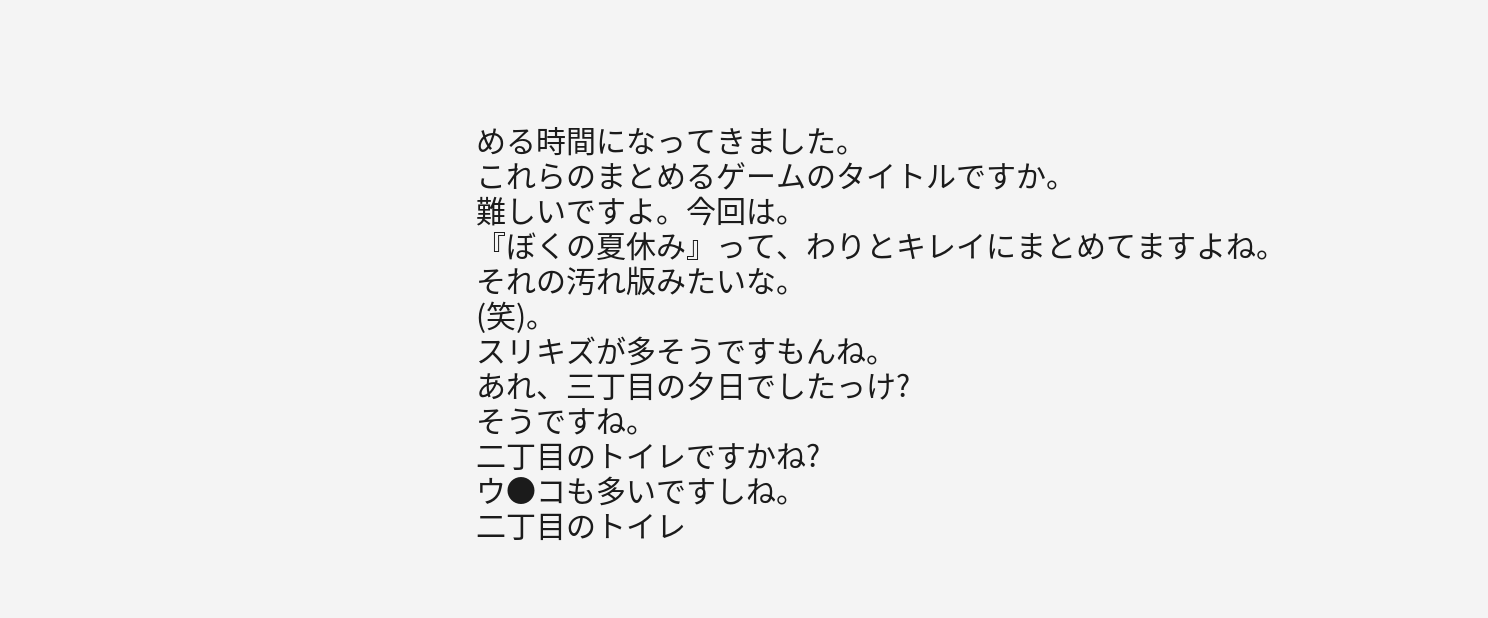める時間になってきました。
これらのまとめるゲームのタイトルですか。
難しいですよ。今回は。
『ぼくの夏休み』って、わりとキレイにまとめてますよね。
それの汚れ版みたいな。
(笑)。
スリキズが多そうですもんね。
あれ、三丁目の夕日でしたっけ?
そうですね。
二丁目のトイレですかね?
ウ●コも多いですしね。
二丁目のトイレ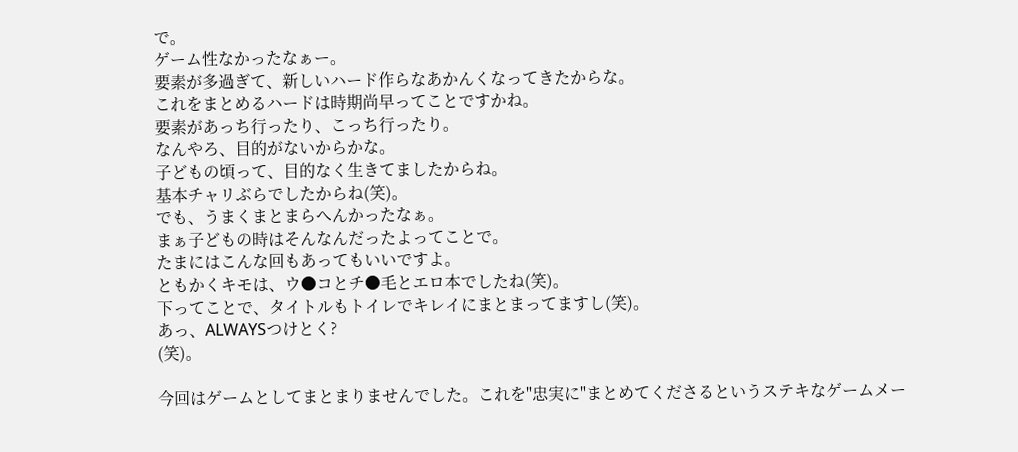で。
ゲーム性なかったなぁー。
要素が多過ぎて、新しいハード作らなあかんくなってきたからな。
これをまとめるハードは時期尚早ってことですかね。
要素があっち行ったり、こっち行ったり。
なんやろ、目的がないからかな。
子どもの頃って、目的なく生きてましたからね。
基本チャリぶらでしたからね(笑)。
でも、うまくまとまらへんかったなぁ。
まぁ子どもの時はそんなんだったよってことで。
たまにはこんな回もあってもいいですよ。
ともかくキモは、ウ●コとチ●毛とエロ本でしたね(笑)。
下ってことで、タイトルもトイレでキレイにまとまってますし(笑)。
あっ、ALWAYSつけとく?
(笑)。

今回はゲームとしてまとまりませんでした。これを"忠実に"まとめてくださるというステキなゲームメー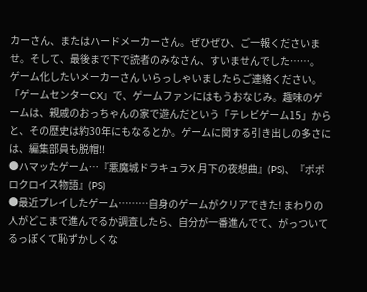カーさん、またはハードメーカーさん。ぜひぜひ、ご一報くださいませ。そして、最後まで下で読者のみなさん、すいませんでした……。
ゲーム化したいメーカーさん いらっしゃいましたらご連絡ください。
「ゲームセンターCX」で、ゲームファンにはもうおなじみ。趣味のゲームは、親戚のおっちゃんの家で遊んだという「テレビゲーム15」からと、その歴史は約30年にもなるとか。ゲームに関する引き出しの多さには、編集部員も脱帽!!
●ハマッたゲーム…『悪魔城ドラキュラX 月下の夜想曲』(PS)、『ポポロクロイス物語』(PS)
●最近プレイしたゲーム………自身のゲームがクリアできた! まわりの人がどこまで進んでるか調査したら、自分が一番進んでて、がっついてるっぽくて恥ずかしくな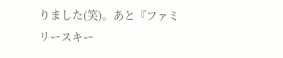りました(笑)。あと『ファミリースキー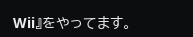Wii』をやってます。